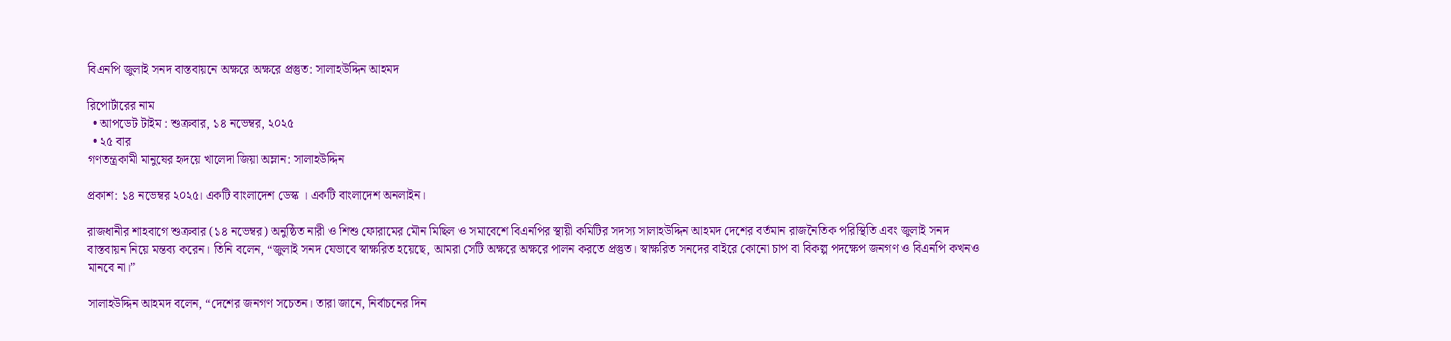বিএনপি জুলাই সনদ বাস্তবায়নে অক্ষরে অক্ষরে প্রস্তুত: সালাহউদ্দিন আহমদ

রিপোর্টারের নাম
  • আপডেট টাইম : শুক্রবার, ১৪ নভেম্বর, ২০২৫
  • ২৫ বার
গণতন্ত্রকামী মানুষের হৃদয়ে খালেদা জিয়া অম্লান: সালাহউদ্দিন

প্রকাশ: ১৪ নভেম্বর ২০২৫। একটি বাংলাদেশ ডেস্ক । একটি বাংলাদেশ অনলাইন।

রাজধানীর শাহবাগে শুক্রবার (১৪ নভেম্বর) অনুষ্ঠিত নারী ও শিশু ফোরামের মৌন মিছিল ও সমাবেশে বিএনপির স্থায়ী কমিটির সদস্য সালাহউদ্দিন আহমদ দেশের বর্তমান রাজনৈতিক পরিস্থিতি এবং জুলাই সনদ বাস্তবায়ন নিয়ে মন্তব্য করেন। তিনি বলেন, “জুলাই সনদ যেভাবে স্বাক্ষরিত হয়েছে, আমরা সেটি অক্ষরে অক্ষরে পালন করতে প্রস্তুত। স্বাক্ষরিত সনদের বাইরে কোনো চাপ বা বিকল্প পদক্ষেপ জনগণ ও বিএনপি কখনও মানবে না।”

সালাহউদ্দিন আহমদ বলেন, “দেশের জনগণ সচেতন। তারা জানে, নির্বাচনের দিন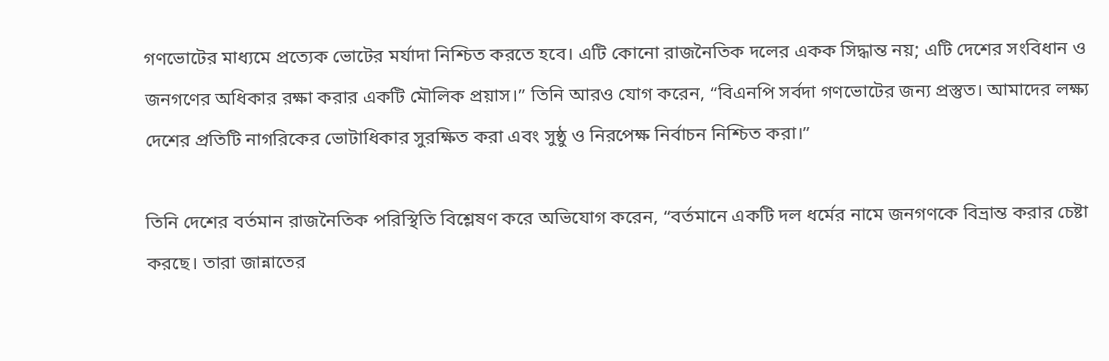গণভোটের মাধ্যমে প্রত্যেক ভোটের মর্যাদা নিশ্চিত করতে হবে। এটি কোনো রাজনৈতিক দলের একক সিদ্ধান্ত নয়; এটি দেশের সংবিধান ও জনগণের অধিকার রক্ষা করার একটি মৌলিক প্রয়াস।” তিনি আরও যোগ করেন, “বিএনপি সর্বদা গণভোটের জন্য প্রস্তুত। আমাদের লক্ষ্য দেশের প্রতিটি নাগরিকের ভোটাধিকার সুরক্ষিত করা এবং সুষ্ঠু ও নিরপেক্ষ নির্বাচন নিশ্চিত করা।”

তিনি দেশের বর্তমান রাজনৈতিক পরিস্থিতি বিশ্লেষণ করে অভিযোগ করেন, “বর্তমানে একটি দল ধর্মের নামে জনগণকে বিভ্রান্ত করার চেষ্টা করছে। তারা জান্নাতের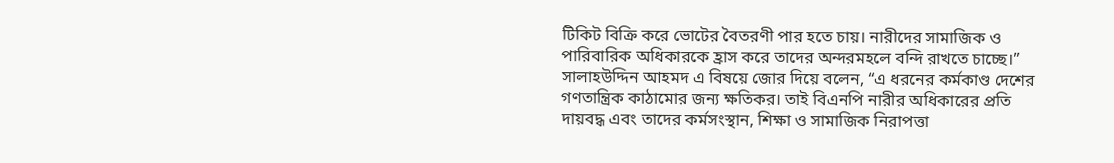টিকিট বিক্রি করে ভোটের বৈতরণী পার হতে চায়। নারীদের সামাজিক ও পারিবারিক অধিকারকে হ্রাস করে তাদের অন্দরমহলে বন্দি রাখতে চাচ্ছে।” সালাহউদ্দিন আহমদ এ বিষয়ে জোর দিয়ে বলেন, “এ ধরনের কর্মকাণ্ড দেশের গণতান্ত্রিক কাঠামোর জন্য ক্ষতিকর। তাই বিএনপি নারীর অধিকারের প্রতি দায়বদ্ধ এবং তাদের কর্মসংস্থান, শিক্ষা ও সামাজিক নিরাপত্তা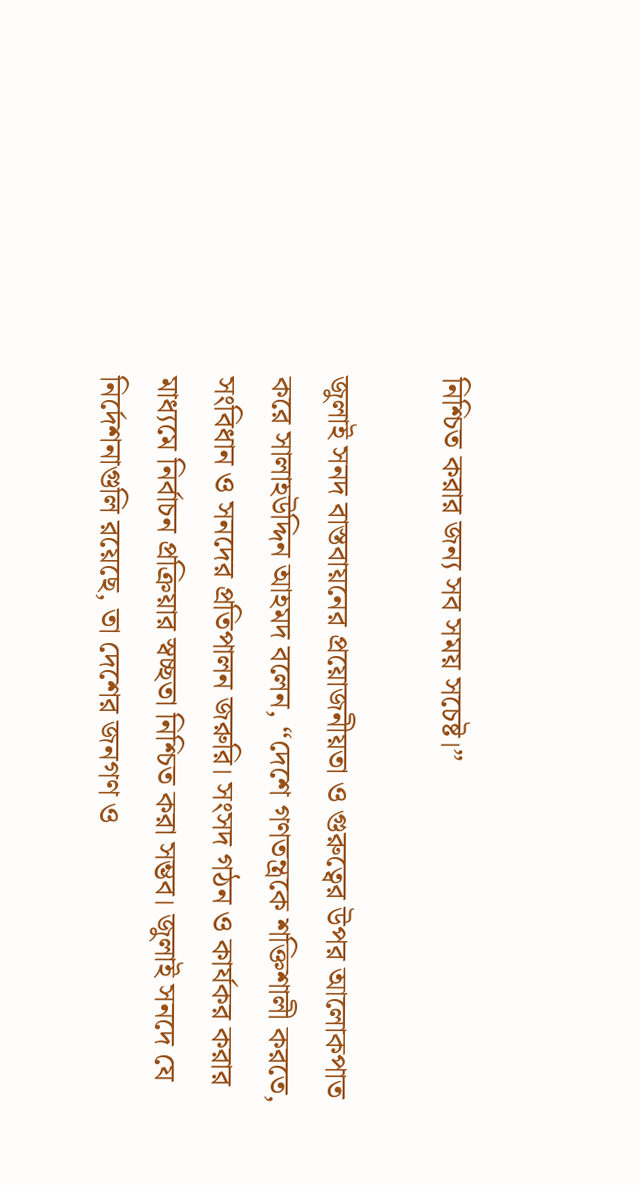নিশ্চিত করার জন্য সব সময় সচেষ্ট।”

জুলাই সনদ বাস্তবায়নের প্রয়োজনীয়তা ও গুরুত্বের উপর আলোকপাত করে সালাহউদ্দিন আহমদ বলেন, “দেশে গণতন্ত্রকে শক্তিশালী করতে, সংবিধান ও সনদের প্রতিপালন জরুরি। সংসদ গঠন ও কার্যকর করার মাধ্যমে নির্বাচন প্রক্রিয়ার স্বচ্ছতা নিশ্চিত করা সম্ভব। জুলাই সনদে যে নির্দেশনাগুলি রয়েছে, তা দেশের জনগণ ও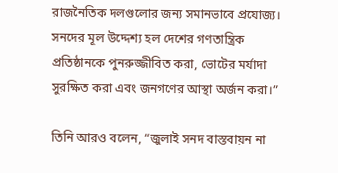রাজনৈতিক দলগুলোর জন্য সমানভাবে প্রযোজ্য। সনদের মূল উদ্দেশ্য হল দেশের গণতান্ত্রিক প্রতিষ্ঠানকে পুনরুজ্জীবিত করা, ভোটের মর্যাদা সুরক্ষিত করা এবং জনগণের আস্থা অর্জন করা।”

তিনি আরও বলেন, “জুলাই সনদ বাস্তবায়ন না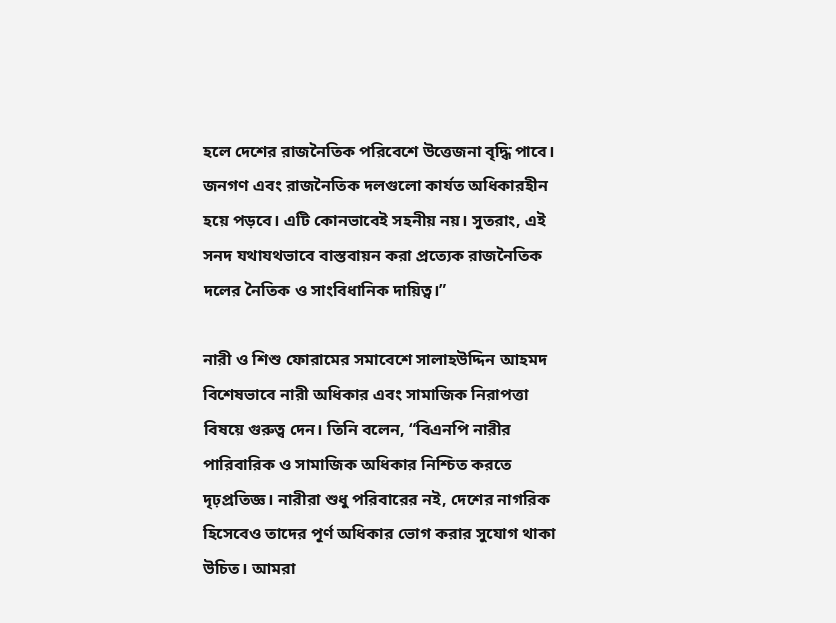হলে দেশের রাজনৈতিক পরিবেশে উত্তেজনা বৃদ্ধি পাবে। জনগণ এবং রাজনৈতিক দলগুলো কার্যত অধিকারহীন হয়ে পড়বে। এটি কোনভাবেই সহনীয় নয়। সুতরাং, এই সনদ যথাযথভাবে বাস্তবায়ন করা প্রত্যেক রাজনৈতিক দলের নৈতিক ও সাংবিধানিক দায়িত্ব।”

নারী ও শিশু ফোরামের সমাবেশে সালাহউদ্দিন আহমদ বিশেষভাবে নারী অধিকার এবং সামাজিক নিরাপত্তা বিষয়ে গুরুত্ব দেন। তিনি বলেন, “বিএনপি নারীর পারিবারিক ও সামাজিক অধিকার নিশ্চিত করতে দৃঢ়প্রতিজ্ঞ। নারীরা শুধু পরিবারের নই, দেশের নাগরিক হিসেবেও তাদের পূর্ণ অধিকার ভোগ করার সুযোগ থাকা উচিত। আমরা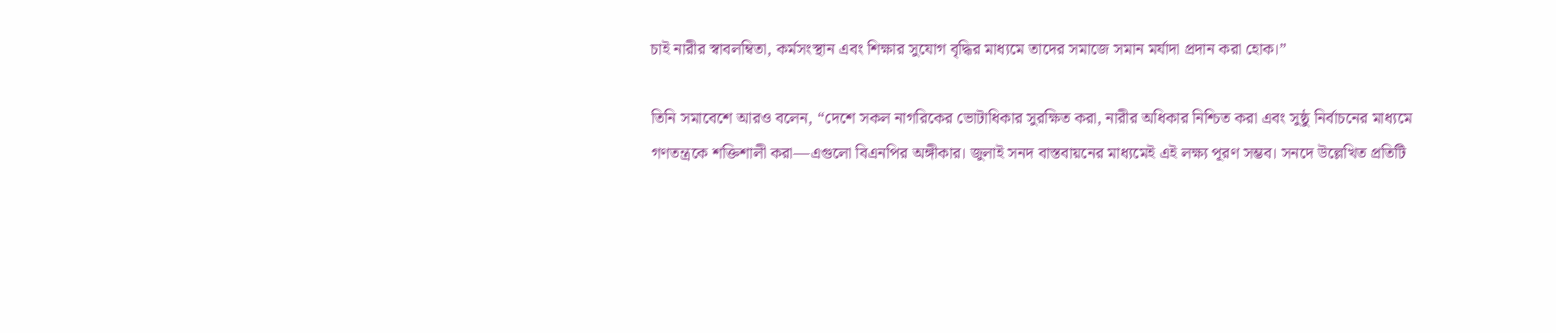চাই নারীর স্বাবলম্বিতা, কর্মসংস্থান এবং শিক্ষার সুযোগ বৃদ্ধির মাধ্যমে তাদের সমাজে সমান মর্যাদা প্রদান করা হোক।”

তিনি সমাবেশে আরও বলেন, “দেশে সকল নাগরিকের ভোটাধিকার সুরক্ষিত করা, নারীর অধিকার নিশ্চিত করা এবং সুষ্ঠু নির্বাচনের মাধ্যমে গণতন্ত্রকে শক্তিশালী করা—এগুলো বিএনপির অঙ্গীকার। জুলাই সনদ বাস্তবায়নের মাধ্যমেই এই লক্ষ্য পূরণ সম্ভব। সনদে উল্লেখিত প্রতিটি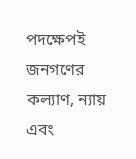পদক্ষেপই জনগণের কল্যাণ, ন্যায় এবং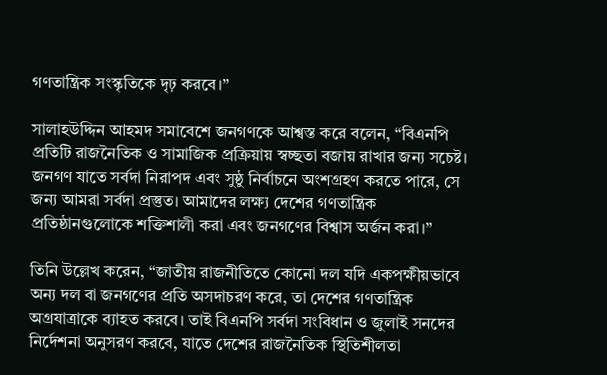গণতান্ত্রিক সংস্কৃতিকে দৃঢ় করবে।”

সালাহউদ্দিন আহমদ সমাবেশে জনগণকে আশ্বস্ত করে বলেন, “বিএনপি প্রতিটি রাজনৈতিক ও সামাজিক প্রক্রিয়ায় স্বচ্ছতা বজায় রাখার জন্য সচেষ্ট। জনগণ যাতে সর্বদা নিরাপদ এবং সুষ্ঠু নির্বাচনে অংশগ্রহণ করতে পারে, সে জন্য আমরা সর্বদা প্রস্তুত। আমাদের লক্ষ্য দেশের গণতান্ত্রিক প্রতিষ্ঠানগুলোকে শক্তিশালী করা এবং জনগণের বিশ্বাস অর্জন করা।”

তিনি উল্লেখ করেন, “জাতীয় রাজনীতিতে কোনো দল যদি একপক্ষীয়ভাবে অন্য দল বা জনগণের প্রতি অসদাচরণ করে, তা দেশের গণতান্ত্রিক অগ্রযাত্রাকে ব্যাহত করবে। তাই বিএনপি সর্বদা সংবিধান ও জুলাই সনদের নির্দেশনা অনুসরণ করবে, যাতে দেশের রাজনৈতিক স্থিতিশীলতা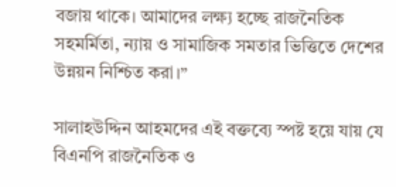বজায় থাকে। আমাদের লক্ষ্য হচ্ছে রাজনৈতিক সহমর্মিতা, ন্যায় ও সামাজিক সমতার ভিত্তিতে দেশের উন্নয়ন নিশ্চিত করা।”

সালাহউদ্দিন আহমদের এই বক্তব্যে স্পষ্ট হয়ে যায় যে বিএনপি রাজনৈতিক ও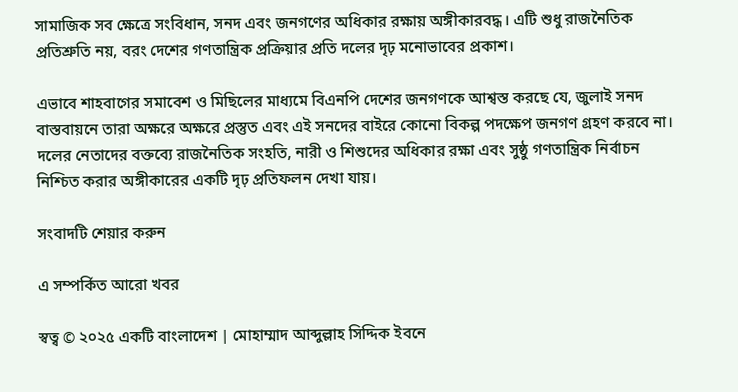সামাজিক সব ক্ষেত্রে সংবিধান, সনদ এবং জনগণের অধিকার রক্ষায় অঙ্গীকারবদ্ধ। এটি শুধু রাজনৈতিক প্রতিশ্রুতি নয়, বরং দেশের গণতান্ত্রিক প্রক্রিয়ার প্রতি দলের দৃঢ় মনোভাবের প্রকাশ।

এভাবে শাহবাগের সমাবেশ ও মিছিলের মাধ্যমে বিএনপি দেশের জনগণকে আশ্বস্ত করছে যে, জুলাই সনদ বাস্তবায়নে তারা অক্ষরে অক্ষরে প্রস্তুত এবং এই সনদের বাইরে কোনো বিকল্প পদক্ষেপ জনগণ গ্রহণ করবে না। দলের নেতাদের বক্তব্যে রাজনৈতিক সংহতি, নারী ও শিশুদের অধিকার রক্ষা এবং সুষ্ঠু গণতান্ত্রিক নির্বাচন নিশ্চিত করার অঙ্গীকারের একটি দৃঢ় প্রতিফলন দেখা যায়।

সংবাদটি শেয়ার করুন

এ সম্পর্কিত আরো খবর

স্বত্ব © ২০২৫ একটি বাংলাদেশ | মোহাম্মাদ আব্দুল্লাহ সিদ্দিক ইবনে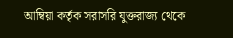আম্বিয়া কর্তৃক সরাসরি যুক্তরাজ্য থেকে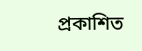প্রকাশিত